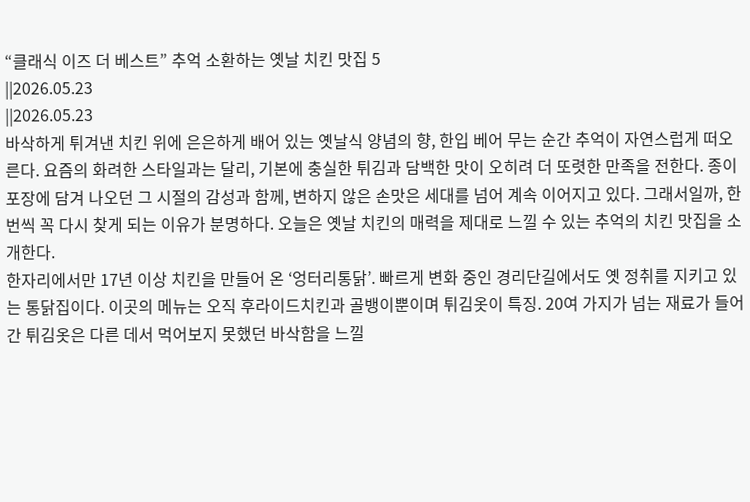“클래식 이즈 더 베스트” 추억 소환하는 옛날 치킨 맛집 5
||2026.05.23
||2026.05.23
바삭하게 튀겨낸 치킨 위에 은은하게 배어 있는 옛날식 양념의 향, 한입 베어 무는 순간 추억이 자연스럽게 떠오른다. 요즘의 화려한 스타일과는 달리, 기본에 충실한 튀김과 담백한 맛이 오히려 더 또렷한 만족을 전한다. 종이 포장에 담겨 나오던 그 시절의 감성과 함께, 변하지 않은 손맛은 세대를 넘어 계속 이어지고 있다. 그래서일까, 한 번씩 꼭 다시 찾게 되는 이유가 분명하다. 오늘은 옛날 치킨의 매력을 제대로 느낄 수 있는 추억의 치킨 맛집을 소개한다.
한자리에서만 17년 이상 치킨을 만들어 온 ‘엉터리통닭’. 빠르게 변화 중인 경리단길에서도 옛 정취를 지키고 있는 통닭집이다. 이곳의 메뉴는 오직 후라이드치킨과 골뱅이뿐이며 튀김옷이 특징. 20여 가지가 넘는 재료가 들어간 튀김옷은 다른 데서 먹어보지 못했던 바삭함을 느낄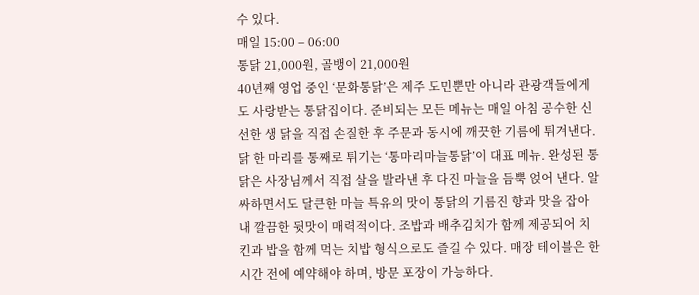수 있다.
매일 15:00 – 06:00
통닭 21,000원, 골뱅이 21,000원
40년째 영업 중인 ‘문화통닭’은 제주 도민뿐만 아니라 관광객들에게도 사랑받는 통닭집이다. 준비되는 모든 메뉴는 매일 아침 공수한 신선한 생 닭을 직접 손질한 후 주문과 동시에 깨끗한 기름에 튀겨낸다. 닭 한 마리를 통째로 튀기는 ‘통마리마늘통닭’이 대표 메뉴. 완성된 통닭은 사장님께서 직접 살을 발라낸 후 다진 마늘을 듬뿍 얹어 낸다. 알싸하면서도 달큰한 마늘 특유의 맛이 통닭의 기름진 향과 맛을 잡아내 깔끔한 뒷맛이 매력적이다. 조밥과 배추김치가 함께 제공되어 치킨과 밥을 함께 먹는 치밥 형식으로도 즐길 수 있다. 매장 테이블은 한 시간 전에 예약해야 하며, 방문 포장이 가능하다.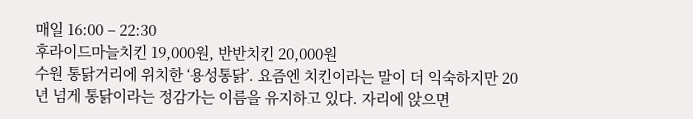매일 16:00 – 22:30
후라이드마늘치킨 19,000원, 반반치킨 20,000원
수원 통닭거리에 위치한 ‘용성통닭’. 요즘엔 치킨이라는 말이 더 익숙하지만 20년 넘게 통닭이라는 정감가는 이름을 유지하고 있다. 자리에 앉으면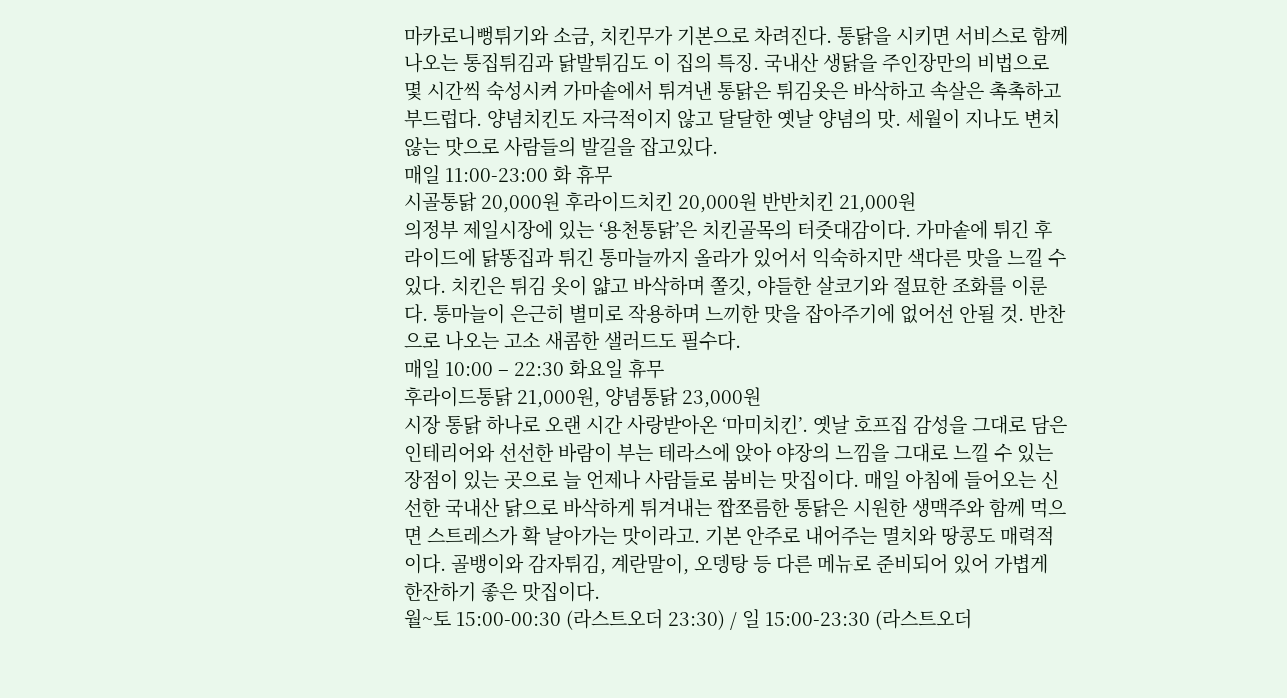마카로니뻥튀기와 소금, 치킨무가 기본으로 차려진다. 통닭을 시키면 서비스로 함께 나오는 통집튀김과 닭발튀김도 이 집의 특징. 국내산 생닭을 주인장만의 비법으로 몇 시간씩 숙성시켜 가마솥에서 튀겨낸 통닭은 튀김옷은 바삭하고 속살은 촉촉하고 부드럽다. 양념치킨도 자극적이지 않고 달달한 옛날 양념의 맛. 세월이 지나도 변치 않는 맛으로 사람들의 발길을 잡고있다.
매일 11:00-23:00 화 휴무
시골통닭 20,000원 후라이드치킨 20,000원 반반치킨 21,000원
의정부 제일시장에 있는 ‘용천통닭’은 치킨골목의 터줏대감이다. 가마솥에 튀긴 후라이드에 닭똥집과 튀긴 통마늘까지 올라가 있어서 익숙하지만 색다른 맛을 느낄 수 있다. 치킨은 튀김 옷이 얇고 바삭하며 쫄깃, 야들한 살코기와 절묘한 조화를 이룬다. 통마늘이 은근히 별미로 작용하며 느끼한 맛을 잡아주기에 없어선 안될 것. 반찬으로 나오는 고소 새콤한 샐러드도 필수다.
매일 10:00 – 22:30 화요일 휴무
후라이드통닭 21,000원, 양념통닭 23,000원
시장 통닭 하나로 오랜 시간 사랑받아온 ‘마미치킨’. 옛날 호프집 감성을 그대로 담은 인테리어와 선선한 바람이 부는 테라스에 앉아 야장의 느낌을 그대로 느낄 수 있는 장점이 있는 곳으로 늘 언제나 사람들로 붐비는 맛집이다. 매일 아침에 들어오는 신선한 국내산 닭으로 바삭하게 튀겨내는 짭쪼름한 통닭은 시원한 생맥주와 함께 먹으면 스트레스가 확 날아가는 맛이라고. 기본 안주로 내어주는 멸치와 땅콩도 매력적이다. 골뱅이와 감자튀김, 계란말이, 오뎅탕 등 다른 메뉴로 준비되어 있어 가볍게 한잔하기 좋은 맛집이다.
월~토 15:00-00:30 (라스트오더 23:30) / 일 15:00-23:30 (라스트오더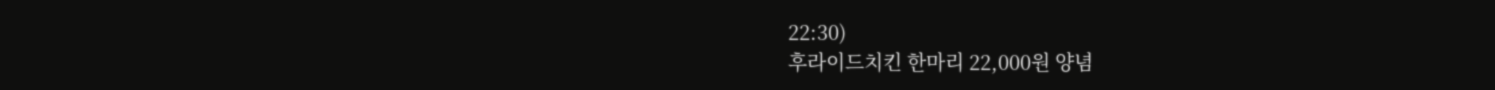22:30)
후라이드치킨 한마리 22,000원 양념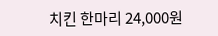치킨 한마리 24,000원